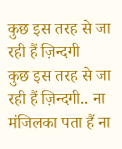कुछ इस तरह से जा रही हैं ज़िन्दगी
कुछ इस तरह से जा रही हैं ज़िन्दगी.. ना मंजिलका पता हैं ना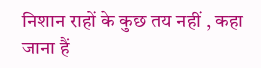निशान राहों के कुछ तय नहीं , कहा जाना हैं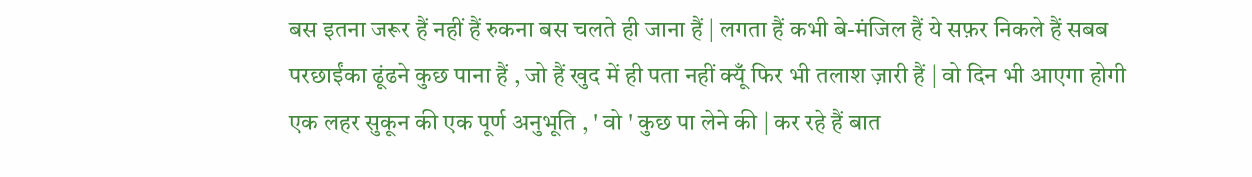बस इतना जरूर हैं नहीं हैं रुकना बस चलते ही जाना हैं | लगता हैं कभी बे-मंजिल हैं ये सफ़र निकले हैं सबब परछाईंका ढूंढने कुछ पाना हैं , जो हैं खुद में ही पता नहीं क्यूँ फिर भी तलाश ज़ारी हैं | वो दिन भी आएगा होगी एक लहर सुकून की एक पूर्ण अनुभूति , ' वो ' कुछ पा लेने की | कर रहे हैं बात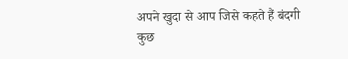अपने खुदा से आप जिसे कहते हैं बंदगी कुछ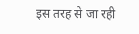इस तरह से जा रही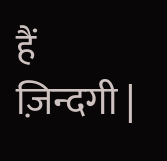हैं ज़िन्दगी |